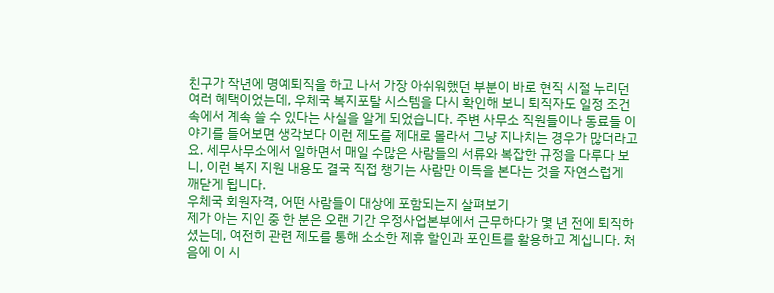친구가 작년에 명예퇴직을 하고 나서 가장 아쉬워했던 부분이 바로 현직 시절 누리던 여러 혜택이었는데, 우체국 복지포탈 시스템을 다시 확인해 보니 퇴직자도 일정 조건 속에서 계속 쓸 수 있다는 사실을 알게 되었습니다. 주변 사무소 직원들이나 동료들 이야기를 들어보면 생각보다 이런 제도를 제대로 몰라서 그냥 지나치는 경우가 많더라고요. 세무사무소에서 일하면서 매일 수많은 사람들의 서류와 복잡한 규정을 다루다 보니, 이런 복지 지원 내용도 결국 직접 챙기는 사람만 이득을 본다는 것을 자연스럽게 깨닫게 됩니다.
우체국 회원자격, 어떤 사람들이 대상에 포함되는지 살펴보기
제가 아는 지인 중 한 분은 오랜 기간 우정사업본부에서 근무하다가 몇 년 전에 퇴직하셨는데, 여전히 관련 제도를 통해 소소한 제휴 할인과 포인트를 활용하고 계십니다. 처음에 이 시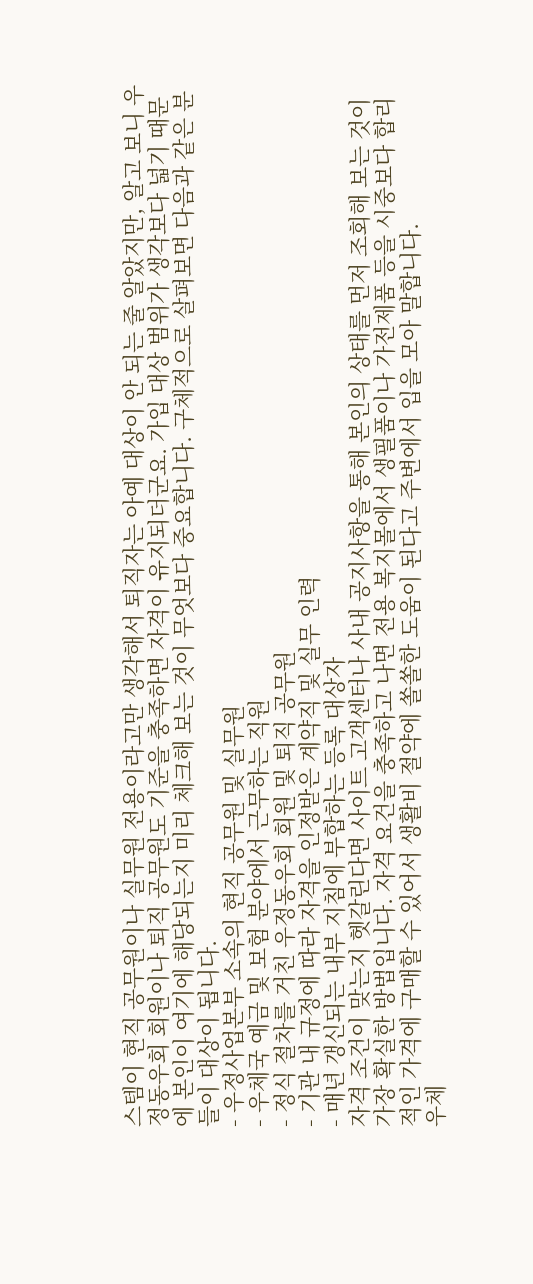스템이 현직 공무원이나 실무원 전용이라고만 생각해서 퇴직자는 아예 대상이 안 되는 줄 알았지만, 알고 보니 우정동우회 회원이나 퇴직 공무원도 기준을 충족하면 자격이 유지되더군요. 가입 대상 범위가 생각보다 넓기 때문에 본인이 여기에 해당되는지 미리 체크해 보는 것이 무엇보다 중요합니다. 구체적으로 살펴보면 다음과 같은 분들이 대상이 됩니다.
- 우정사업본부 소속의 현직 공무원 및 실무원
- 우체국 예금 및 보험 분야에서 근무하는 직원
- 정식 절차를 거친 우정동우회 회원 및 퇴직 공무원
- 기관 내 규정에 따라 자격을 인정받은 계약직 및 실무 인력
- 매년 갱신되는 내부 지침에 부합하는 등록 대상자
자격 조건이 맞는지 헷갈린다면 사이트 고객센터나 사내 공지사항을 통해 본인의 상태를 먼저 조회해 보는 것이 가장 확실한 방법입니다. 자격 요건을 충족하고 나면 전용 복지몰에서 생필품이나 가전제품 등을 시중보다 합리적인 가격에 구매할 수 있어서 생활비 절약에 쏠쏠한 도움이 된다고 주변에서 입을 모아 말합니다.
우체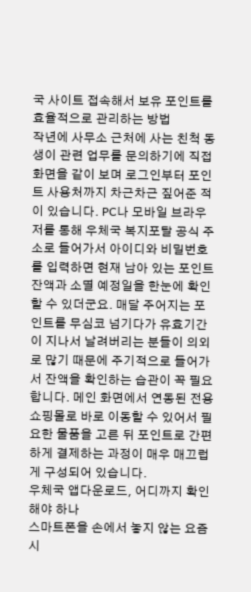국 사이트 접속해서 보유 포인트를 효율적으로 관리하는 방법
작년에 사무소 근처에 사는 친척 동생이 관련 업무를 문의하기에 직접 화면을 같이 보며 로그인부터 포인트 사용처까지 차근차근 짚어준 적이 있습니다. PC나 모바일 브라우저를 통해 우체국 복지포탈 공식 주소로 들어가서 아이디와 비밀번호를 입력하면 현재 남아 있는 포인트 잔액과 소멸 예정일을 한눈에 확인할 수 있더군요. 매달 주어지는 포인트를 무심코 넘기다가 유효기간이 지나서 날려버리는 분들이 의외로 많기 때문에 주기적으로 들어가서 잔액을 확인하는 습관이 꼭 필요합니다. 메인 화면에서 연동된 전용 쇼핑몰로 바로 이동할 수 있어서 필요한 물품을 고른 뒤 포인트로 간편하게 결제하는 과정이 매우 매끄럽게 구성되어 있습니다.
우체국 앱다운로드, 어디까지 확인해야 하나
스마트폰을 손에서 놓지 않는 요즘 시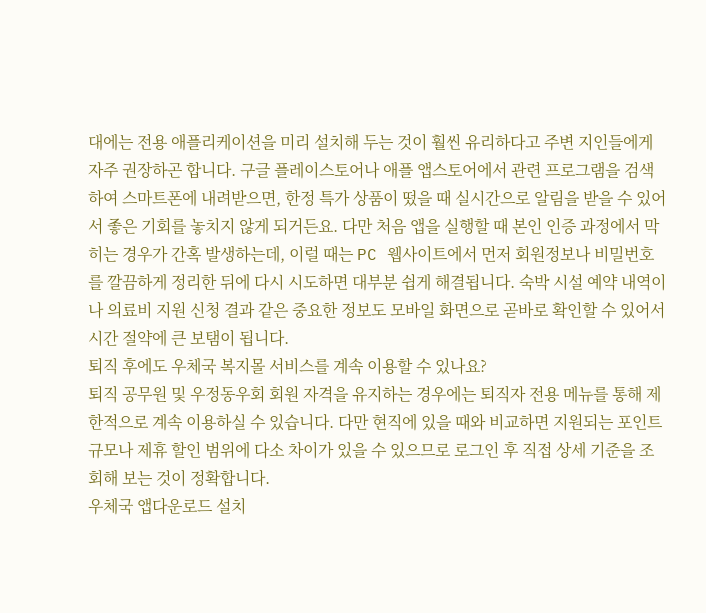대에는 전용 애플리케이션을 미리 설치해 두는 것이 훨씬 유리하다고 주변 지인들에게 자주 권장하곤 합니다. 구글 플레이스토어나 애플 앱스토어에서 관련 프로그램을 검색하여 스마트폰에 내려받으면, 한정 특가 상품이 떴을 때 실시간으로 알림을 받을 수 있어서 좋은 기회를 놓치지 않게 되거든요. 다만 처음 앱을 실행할 때 본인 인증 과정에서 막히는 경우가 간혹 발생하는데, 이럴 때는 PC 웹사이트에서 먼저 회원정보나 비밀번호를 깔끔하게 정리한 뒤에 다시 시도하면 대부분 쉽게 해결됩니다. 숙박 시설 예약 내역이나 의료비 지원 신청 결과 같은 중요한 정보도 모바일 화면으로 곧바로 확인할 수 있어서 시간 절약에 큰 보탬이 됩니다.
퇴직 후에도 우체국 복지몰 서비스를 계속 이용할 수 있나요?
퇴직 공무원 및 우정동우회 회원 자격을 유지하는 경우에는 퇴직자 전용 메뉴를 통해 제한적으로 계속 이용하실 수 있습니다. 다만 현직에 있을 때와 비교하면 지원되는 포인트 규모나 제휴 할인 범위에 다소 차이가 있을 수 있으므로 로그인 후 직접 상세 기준을 조회해 보는 것이 정확합니다.
우체국 앱다운로드 설치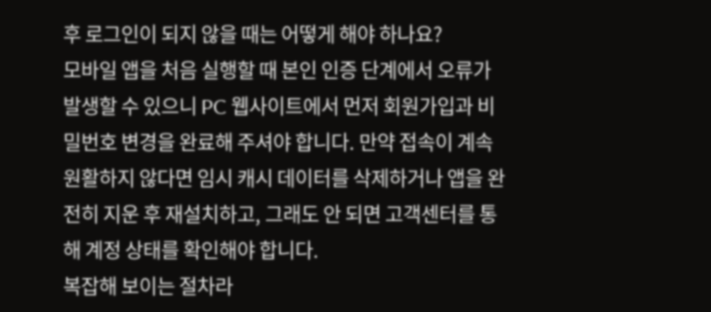후 로그인이 되지 않을 때는 어떻게 해야 하나요?
모바일 앱을 처음 실행할 때 본인 인증 단계에서 오류가 발생할 수 있으니 PC 웹사이트에서 먼저 회원가입과 비밀번호 변경을 완료해 주셔야 합니다. 만약 접속이 계속 원활하지 않다면 임시 캐시 데이터를 삭제하거나 앱을 완전히 지운 후 재설치하고, 그래도 안 되면 고객센터를 통해 계정 상태를 확인해야 합니다.
복잡해 보이는 절차라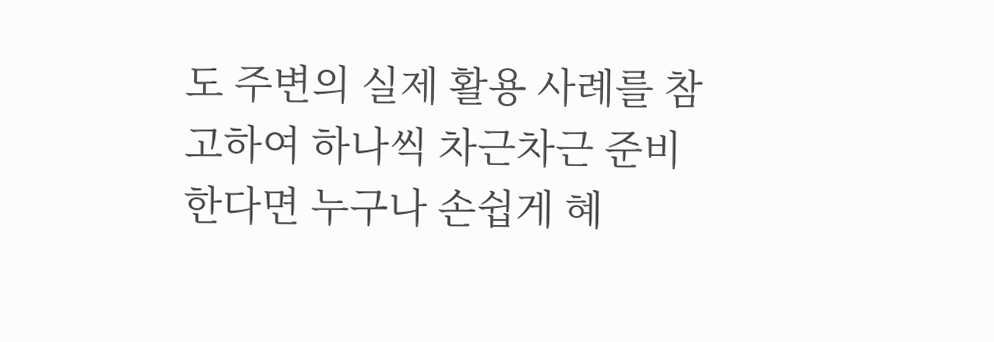도 주변의 실제 활용 사례를 참고하여 하나씩 차근차근 준비한다면 누구나 손쉽게 혜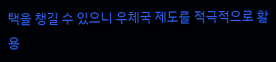택을 챙길 수 있으니 우체국 제도를 적극적으로 활용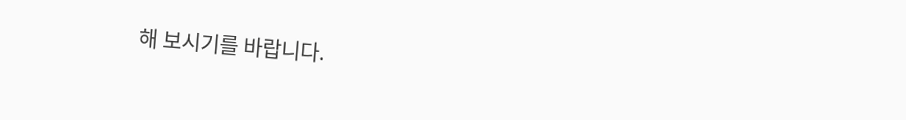해 보시기를 바랍니다.